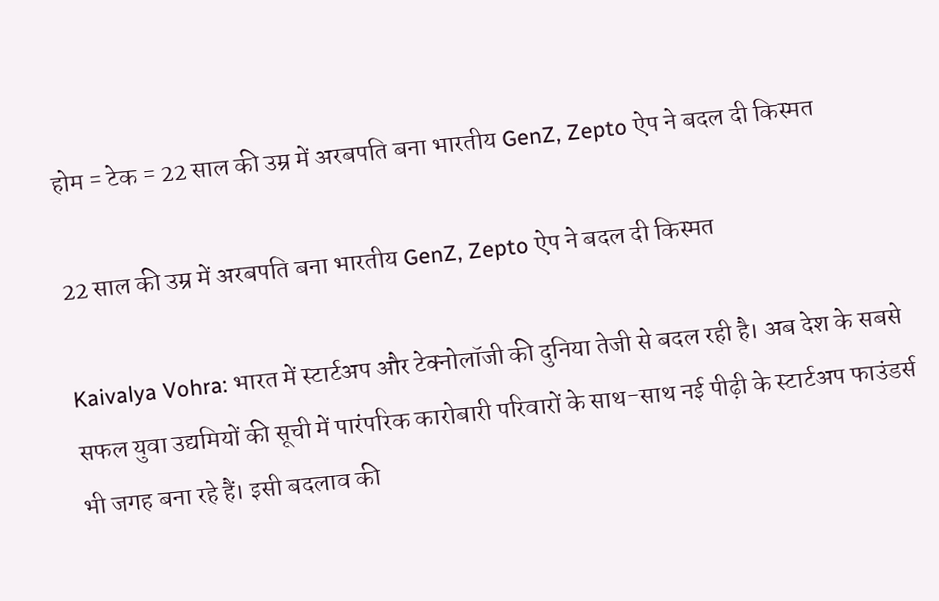होम = टेक = 22 साल की उम्र में अरबपति बना भारतीय GenZ, Zepto ऐप ने बदल दी किस्मत

22 साल की उम्र में अरबपति बना भारतीय GenZ, Zepto ऐप ने बदल दी किस्मत

Kaivalya Vohra: भारत में स्टार्टअप और टेक्नोलॉजी की दुनिया तेजी से बदल रही है। अब देश के सबसे सफल युवा उद्यमियों की सूची में पारंपरिक कारोबारी परिवारों के साथ-साथ नई पीढ़ी के स्टार्टअप फाउंडर्स भी जगह बना रहे हैं। इसी बदलाव की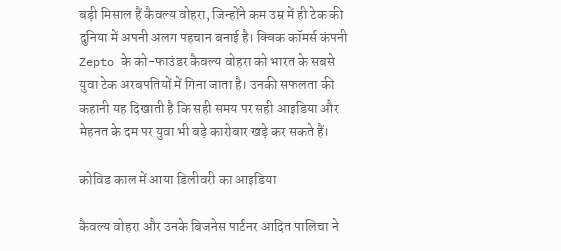बड़ी मिसाल हैं कैवल्य वोहरा, जिन्होंने कम उम्र में ही टेक की दुनिया में अपनी अलग पहचान बनाई है। क्विक कॉमर्स कंपनी Zepto के को-फाउंडर कैवल्य वोहरा को भारत के सबसे युवा टेक अरबपतियों में गिना जाता है। उनकी सफलता की कहानी यह दिखाती है कि सही समय पर सही आइडिया और मेहनत के दम पर युवा भी बड़े कारोबार खड़े कर सकते हैं।

कोविड काल में आया डिलीवरी का आइडिया

कैवल्य वोहरा और उनके बिजनेस पार्टनर आदित पालिचा ने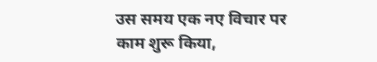उस समय एक नए विचार पर काम शुरू किया,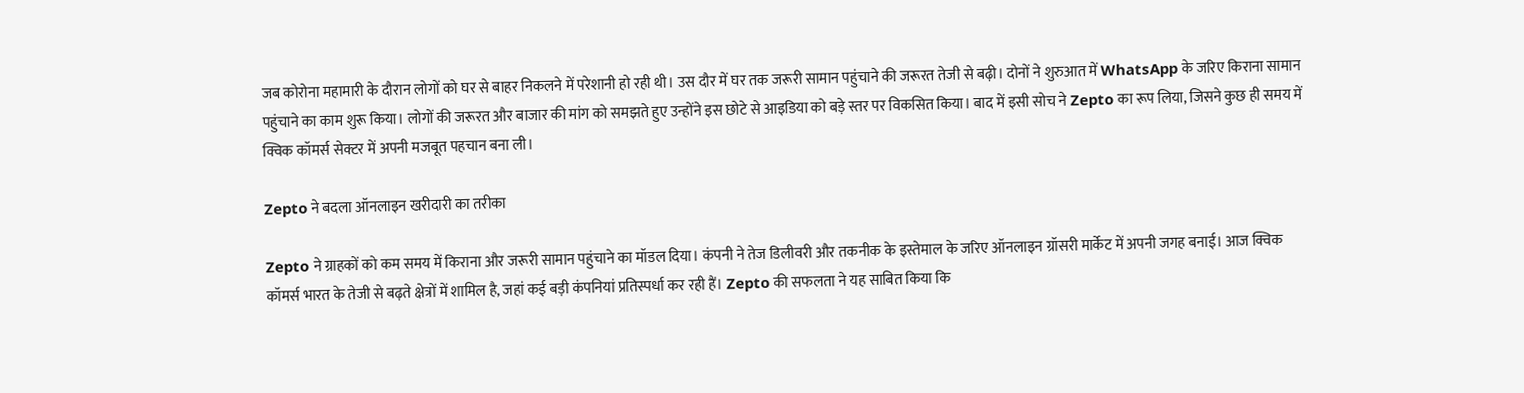जब कोरोना महामारी के दौरान लोगों को घर से बाहर निकलने में परेशानी हो रही थी। उस दौर में घर तक जरूरी सामान पहुंचाने की जरूरत तेजी से बढ़ी। दोनों ने शुरुआत में WhatsApp के जरिए किराना सामान पहुंचाने का काम शुरू किया। लोगों की जरूरत और बाजार की मांग को समझते हुए उन्होंने इस छोटे से आइडिया को बड़े स्तर पर विकसित किया। बाद में इसी सोच ने Zepto का रूप लिया, जिसने कुछ ही समय में क्विक कॉमर्स सेक्टर में अपनी मजबूत पहचान बना ली।

Zepto ने बदला ऑनलाइन खरीदारी का तरीका

Zepto ने ग्राहकों को कम समय में किराना और जरूरी सामान पहुंचाने का मॉडल दिया। कंपनी ने तेज डिलीवरी और तकनीक के इस्तेमाल के जरिए ऑनलाइन ग्रॉसरी मार्केट में अपनी जगह बनाई। आज क्विक कॉमर्स भारत के तेजी से बढ़ते क्षेत्रों में शामिल है, जहां कई बड़ी कंपनियां प्रतिस्पर्धा कर रही हैं। Zepto की सफलता ने यह साबित किया कि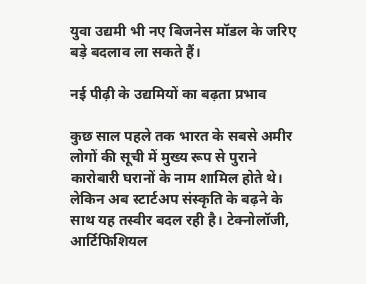युवा उद्यमी भी नए बिजनेस मॉडल के जरिए बड़े बदलाव ला सकते हैं।

नई पीढ़ी के उद्यमियों का बढ़ता प्रभाव

कुछ साल पहले तक भारत के सबसे अमीर लोगों की सूची में मुख्य रूप से पुराने कारोबारी घरानों के नाम शामिल होते थे। लेकिन अब स्टार्टअप संस्कृति के बढ़ने के साथ यह तस्वीर बदल रही है। टेक्नोलॉजी, आर्टिफिशियल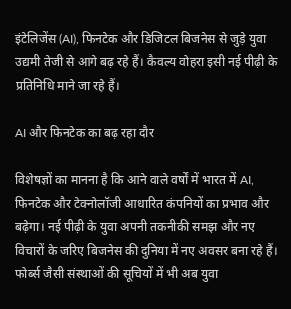इंटेलिजेंस (AI), फिनटेक और डिजिटल बिजनेस से जुड़े युवा उद्यमी तेजी से आगे बढ़ रहे हैं। कैवल्य वोहरा इसी नई पीढ़ी के प्रतिनिधि माने जा रहे हैं।

AI और फिनटेक का बढ़ रहा दौर

विशेषज्ञों का मानना है कि आने वाले वर्षों में भारत में AI, फिनटेक और टेक्नोलॉजी आधारित कंपनियों का प्रभाव और बढ़ेगा। नई पीढ़ी के युवा अपनी तकनीकी समझ और नए विचारों के जरिए बिजनेस की दुनिया में नए अवसर बना रहे हैं। फोर्ब्स जैसी संस्थाओं की सूचियों में भी अब युवा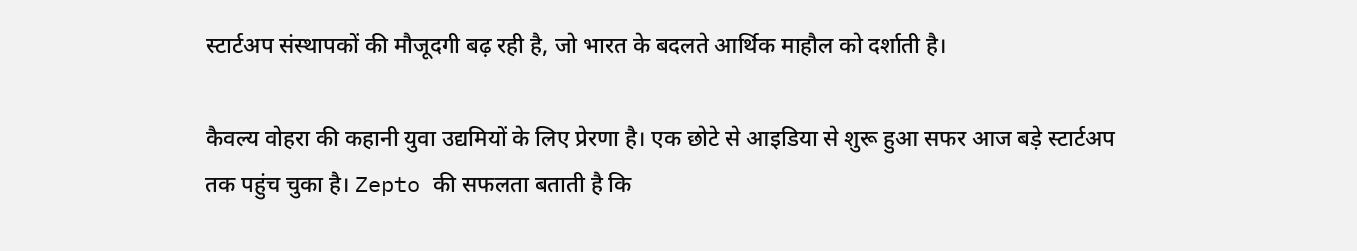स्टार्टअप संस्थापकों की मौजूदगी बढ़ रही है, जो भारत के बदलते आर्थिक माहौल को दर्शाती है।

कैवल्य वोहरा की कहानी युवा उद्यमियों के लिए प्रेरणा है। एक छोटे से आइडिया से शुरू हुआ सफर आज बड़े स्टार्टअप तक पहुंच चुका है। Zepto की सफलता बताती है कि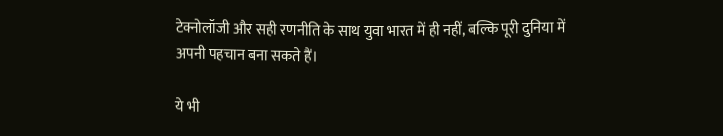टेक्नोलॉजी और सही रणनीति के साथ युवा भारत में ही नहीं, बल्कि पूरी दुनिया में अपनी पहचान बना सकते हैं।

ये भी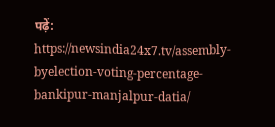पढ़ें: https://newsindia24x7.tv/assembly-byelection-voting-percentage-bankipur-manjalpur-datia/